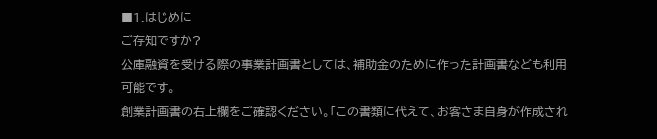■1.はじめに
ご存知ですか?
公庫融資を受ける際の事業計画書としては、補助金のために作った計画書なども利用可能です。
創業計画書の右上欄をご確認ください。「この書類に代えて、お客さま自身が作成され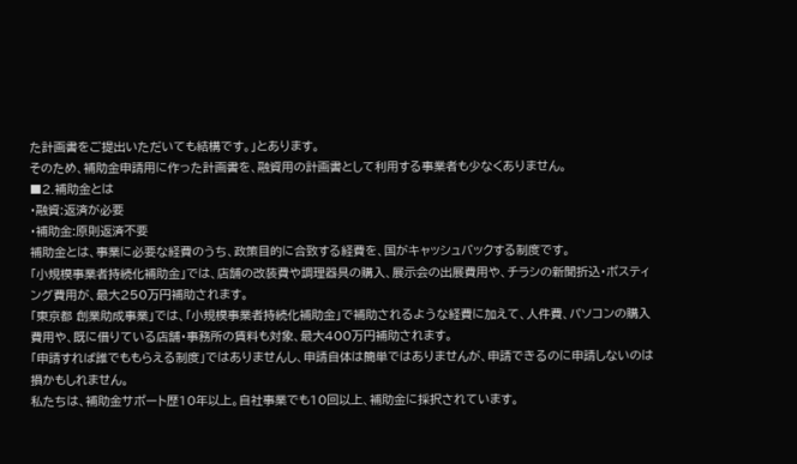た計画書をご提出いただいても結構です。」とあります。
そのため、補助金申請用に作った計画書を、融資用の計画書として利用する事業者も少なくありません。
■2.補助金とは
・融資:返済が必要
・補助金:原則返済不要
補助金とは、事業に必要な経費のうち、政策目的に合致する経費を、国がキャッシュバックする制度です。
「小規模事業者持続化補助金」では、店舗の改装費や調理器具の購入、展示会の出展費用や、チラシの新聞折込・ポスティング費用が、最大250万円補助されます。
「東京都 創業助成事業」では、「小規模事業者持続化補助金」で補助されるような経費に加えて、人件費、パソコンの購入費用や、既に借りている店舗・事務所の賃料も対象、最大400万円補助されます。
「申請すれば誰でももらえる制度」ではありませんし、申請自体は簡単ではありませんが、申請できるのに申請しないのは損かもしれません。
私たちは、補助金サポート歴10年以上。自社事業でも10回以上、補助金に採択されています。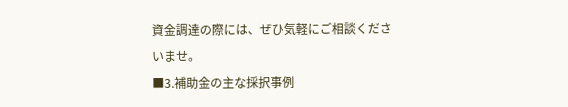資金調達の際には、ぜひ気軽にご相談くださいませ。
■3.補助金の主な採択事例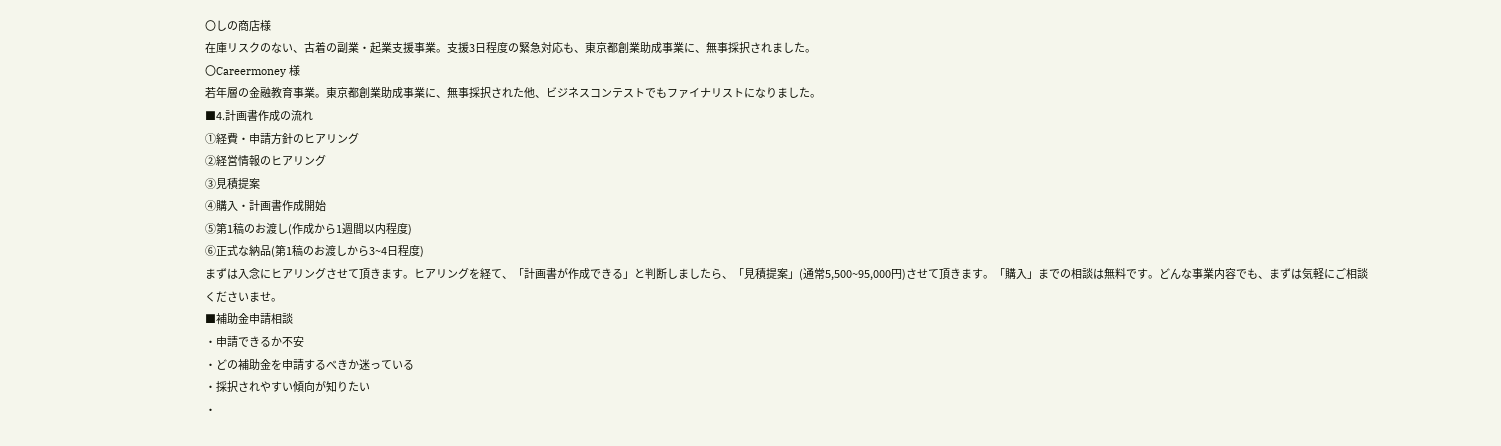〇しの商店様
在庫リスクのない、古着の副業・起業支援事業。支援3日程度の緊急対応も、東京都創業助成事業に、無事採択されました。
〇Careermoney 様
若年層の金融教育事業。東京都創業助成事業に、無事採択された他、ビジネスコンテストでもファイナリストになりました。
■4.計画書作成の流れ
①経費・申請方針のヒアリング
②経営情報のヒアリング
③見積提案
④購入・計画書作成開始
⑤第1稿のお渡し(作成から1週間以内程度)
⑥正式な納品(第1稿のお渡しから3~4日程度)
まずは入念にヒアリングさせて頂きます。ヒアリングを経て、「計画書が作成できる」と判断しましたら、「見積提案」(通常5,500~95,000円)させて頂きます。「購入」までの相談は無料です。どんな事業内容でも、まずは気軽にご相談くださいませ。
■補助金申請相談
・申請できるか不安
・どの補助金を申請するべきか迷っている
・採択されやすい傾向が知りたい
・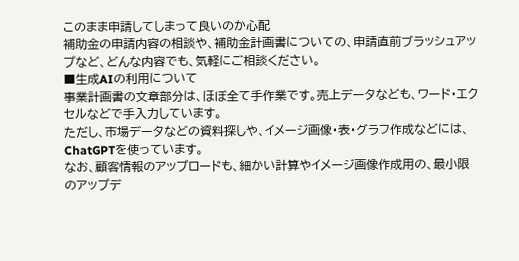このまま申請してしまって良いのか心配
補助金の申請内容の相談や、補助金計画書についての、申請直前ブラッシュアップなど、どんな内容でも、気軽にご相談ください。
■生成AIの利用について
事業計画書の文章部分は、ほぼ全て手作業です。売上データなども、ワード・エクセルなどで手入力しています。
ただし、市場データなどの資料探しや、イメージ画像・表・グラフ作成などには、ChatGPTを使っています。
なお、顧客情報のアップロードも、細かい計算やイメージ画像作成用の、最小限のアップデ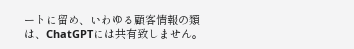ートに留め、いわゆる顧客情報の類は、ChatGPTには共有致しません。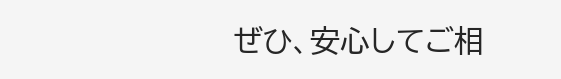ぜひ、安心してご相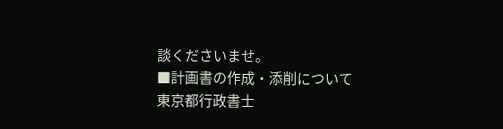談くださいませ。
■計画書の作成・添削について
東京都行政書士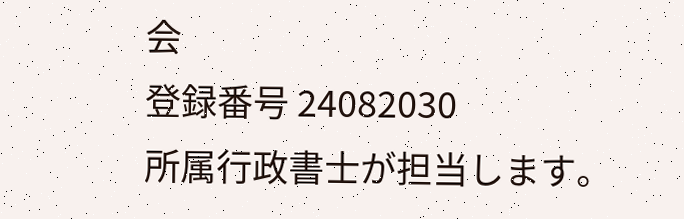会
登録番号 24082030
所属行政書士が担当します。